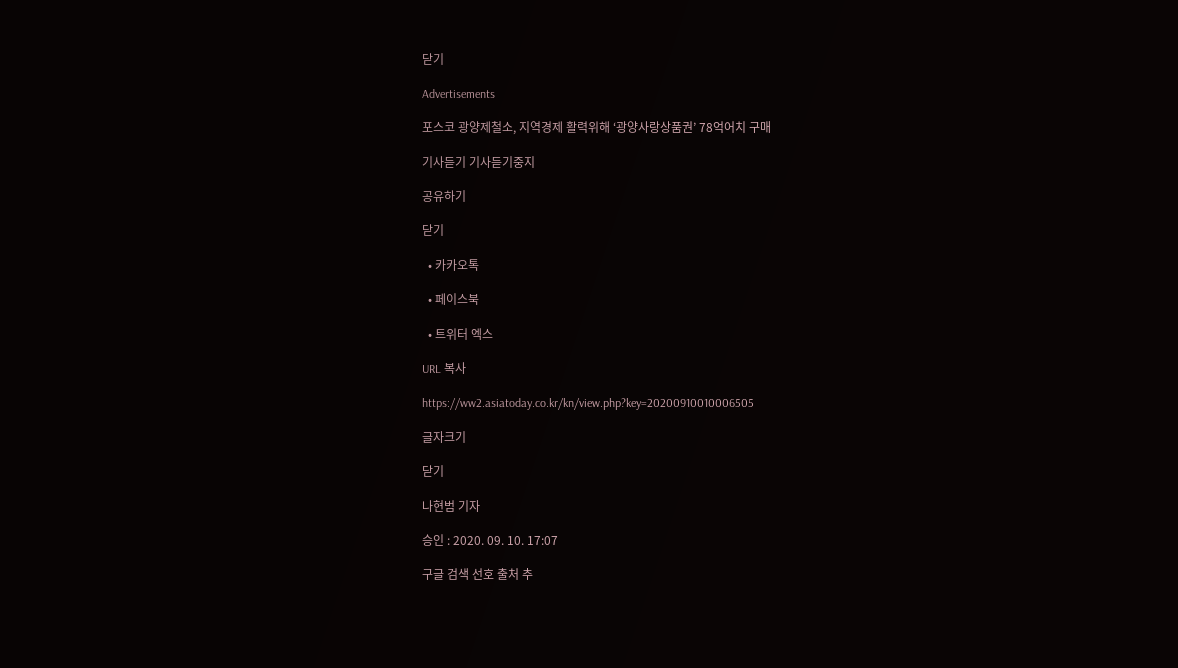닫기

Advertisements

포스코 광양제철소, 지역경제 활력위해 ‘광양사랑상품권’ 78억어치 구매

기사듣기 기사듣기중지

공유하기

닫기

  • 카카오톡

  • 페이스북

  • 트위터 엑스

URL 복사

https://ww2.asiatoday.co.kr/kn/view.php?key=20200910010006505

글자크기

닫기

나현범 기자

승인 : 2020. 09. 10. 17:07

구글 검색 선호 출처 추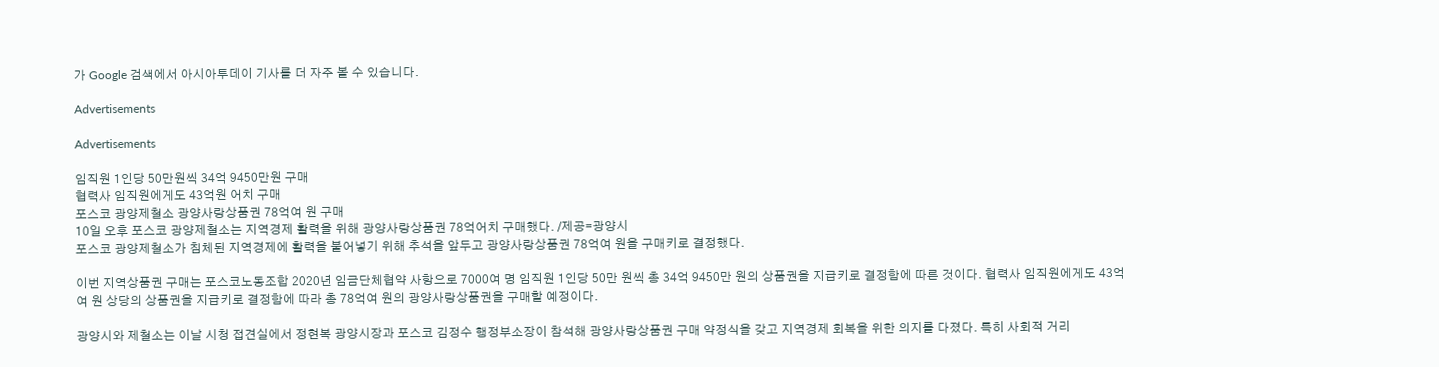가 Google 검색에서 아시아투데이 기사를 더 자주 볼 수 있습니다.

Advertisements

Advertisements

임직원 1인당 50만원씩 34억 9450만원 구매
협력사 임직원에게도 43억원 어치 구매
포스코 광양제철소 광양사랑상품권 78억여 원 구매
10일 오후 포스코 광양제철소는 지역경제 활력을 위해 광양사랑상품권 78억어치 구매했다. /제공=광양시
포스코 광양제철소가 침체된 지역경제에 활력을 불어넣기 위해 추석을 앞두고 광양사랑상품권 78억여 원을 구매키로 결정했다.

이번 지역상품권 구매는 포스코노동조합 2020년 임금단체협약 사항으로 7000여 명 임직원 1인당 50만 원씩 총 34억 9450만 원의 상품권을 지급키로 결정함에 따른 것이다. 협력사 임직원에게도 43억여 원 상당의 상품권을 지급키로 결정함에 따라 총 78억여 원의 광양사랑상품권을 구매할 예정이다.

광양시와 제철소는 이날 시청 접견실에서 정현복 광양시장과 포스코 김정수 행정부소장이 참석해 광양사랑상품권 구매 약정식을 갖고 지역경제 회복을 위한 의지를 다졌다. 특히 사회적 거리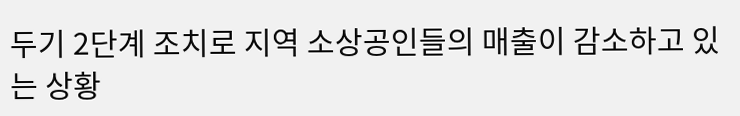두기 2단계 조치로 지역 소상공인들의 매출이 감소하고 있는 상황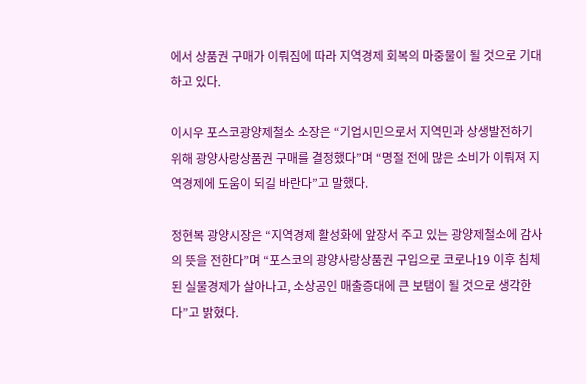에서 상품권 구매가 이뤄짐에 따라 지역경제 회복의 마중물이 될 것으로 기대하고 있다.

이시우 포스코광양제철소 소장은 “기업시민으로서 지역민과 상생발전하기 위해 광양사랑상품권 구매를 결정했다”며 “명절 전에 많은 소비가 이뤄져 지역경제에 도움이 되길 바란다”고 말했다.

정현복 광양시장은 “지역경제 활성화에 앞장서 주고 있는 광양제철소에 감사의 뜻을 전한다”며 “포스코의 광양사랑상품권 구입으로 코로나19 이후 침체된 실물경제가 살아나고, 소상공인 매출증대에 큰 보탬이 될 것으로 생각한다”고 밝혔다.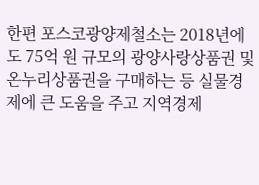한편 포스코광양제철소는 2018년에도 75억 원 규모의 광양사랑상품권 및 온누리상품권을 구매하는 등 실물경제에 큰 도움을 주고 지역경제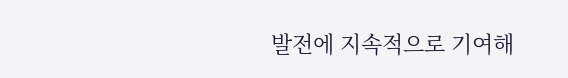발전에 지속적으로 기여해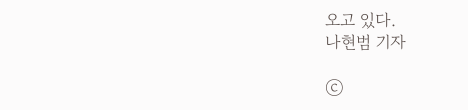오고 있다.
나현범 기자

ⓒ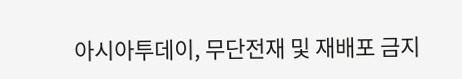아시아투데이, 무단전재 및 재배포 금지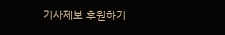기사제보 후원하기